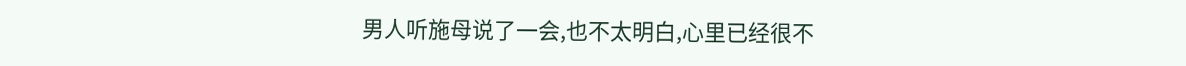男人听施母说了一会,也不太明白,心里已经很不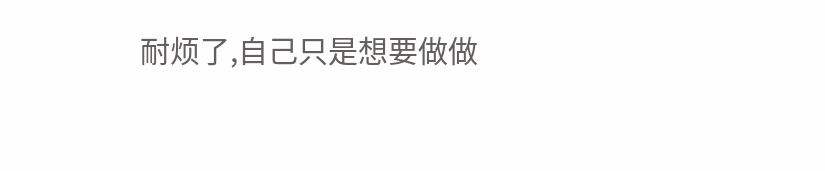耐烦了,自己只是想要做做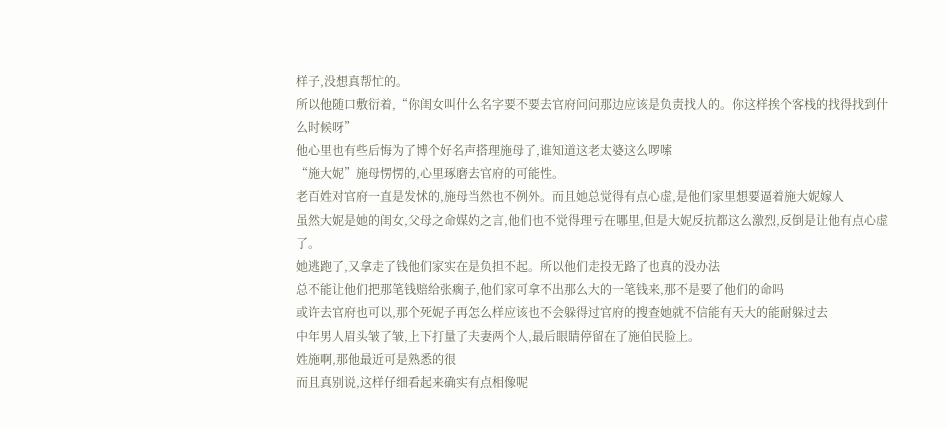样子,没想真帮忙的。
所以他随口敷衍着,“你闺女叫什么名字要不要去官府问问那边应该是负责找人的。你这样挨个客栈的找得找到什么时候呀”
他心里也有些后悔为了博个好名声搭理施母了,谁知道这老太婆这么啰嗦
“施大妮”施母愣愣的,心里琢磨去官府的可能性。
老百姓对官府一直是发怵的,施母当然也不例外。而且她总觉得有点心虚,是他们家里想要逼着施大妮嫁人
虽然大妮是她的闺女,父母之命媒妁之言,他们也不觉得理亏在哪里,但是大妮反抗都这么激烈,反倒是让他有点心虚了。
她逃跑了,又拿走了钱他们家实在是负担不起。所以他们走投无路了也真的没办法
总不能让他们把那笔钱赔给张瘸子,他们家可拿不出那么大的一笔钱来,那不是要了他们的命吗
或许去官府也可以,那个死妮子再怎么样应该也不会躲得过官府的搜查她就不信能有天大的能耐躲过去
中年男人眉头皱了皱,上下打量了夫妻两个人,最后眼睛停留在了施伯民脸上。
姓施啊,那他最近可是熟悉的很
而且真别说,这样仔细看起来确实有点相像呢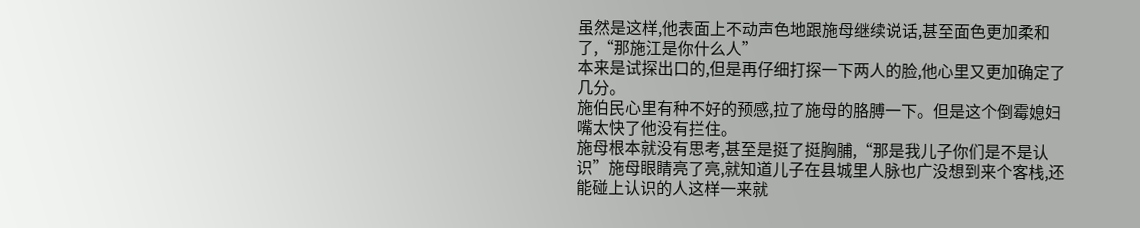虽然是这样,他表面上不动声色地跟施母继续说话,甚至面色更加柔和了,“那施江是你什么人”
本来是试探出口的,但是再仔细打探一下两人的脸,他心里又更加确定了几分。
施伯民心里有种不好的预感,拉了施母的胳膊一下。但是这个倒霉媳妇嘴太快了他没有拦住。
施母根本就没有思考,甚至是挺了挺胸脯,“那是我儿子你们是不是认识”施母眼睛亮了亮,就知道儿子在县城里人脉也广没想到来个客栈,还能碰上认识的人这样一来就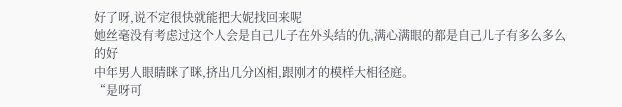好了呀,说不定很快就能把大妮找回来呢
她丝毫没有考虑过这个人会是自己儿子在外头结的仇,满心满眼的都是自己儿子有多么多么的好
中年男人眼睛眯了眯,挤出几分凶相,跟刚才的模样大相径庭。
“是呀可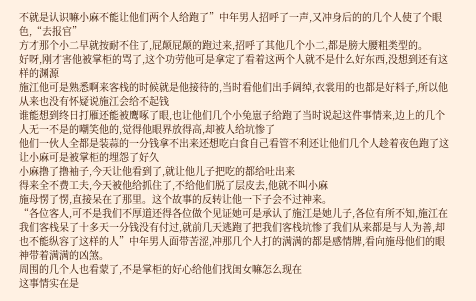不就是认识嘛小麻不能让他们两个人给跑了”中年男人招呼了一声,又冲身后的的几个人使了个眼色,“去报官”
方才那个小二早就按耐不住了,屁颠屁颠的跑过来,招呼了其他几个小二,都是膀大腰粗类型的。
好呀,刚才害他被掌柜的骂了,这个功劳他可是拿定了看着这两个人就不是什么好东西,没想到还有这样的渊源
施江他可是熟悉啊来客栈的时候就是他接待的,当时看他们出手阔绰,衣裳用的也都是好料子,所以他从来也没有怀疑说施江会给不起钱
谁能想到终日打雁还能被鹰啄了眼,也让他们几个小兔崽子给跑了当时说起这件事情来,边上的几个人无一不是的嘲笑他的,觉得他眼界放得高,却被人给坑惨了
他们一伙人全都是装蒜的一分钱拿不出来还想吃白食自己看管不利还让他们几个人趁着夜色跑了这让小麻可是被掌柜的埋怨了好久
小麻撸了撸袖子,今天让他看到了,就让他儿子把吃的都给吐出来
得来全不费工夫,今天被他给抓住了,不给他们脱了层皮去,他就不叫小麻
施母愣了愣,直接呆在了那里。这个故事的反转让他一下子会不过神来。
“各位客人,可不是我们不厚道还得各位做个见证她可是承认了施江是她儿子,各位有所不知,施江在我们客栈呆了十多天一分钱没有付过,就前几天逃跑了把我们客栈坑惨了我们从来都是与人为善,却也不能纵容了这样的人”中年男人面带苦涩,冲那几个人打的满满的都是感情牌,看向施母他们的眼神带着满满的凶煞。
周围的几个人也看蒙了,不是掌柜的好心给他们找闺女嘛怎么现在
这事情实在是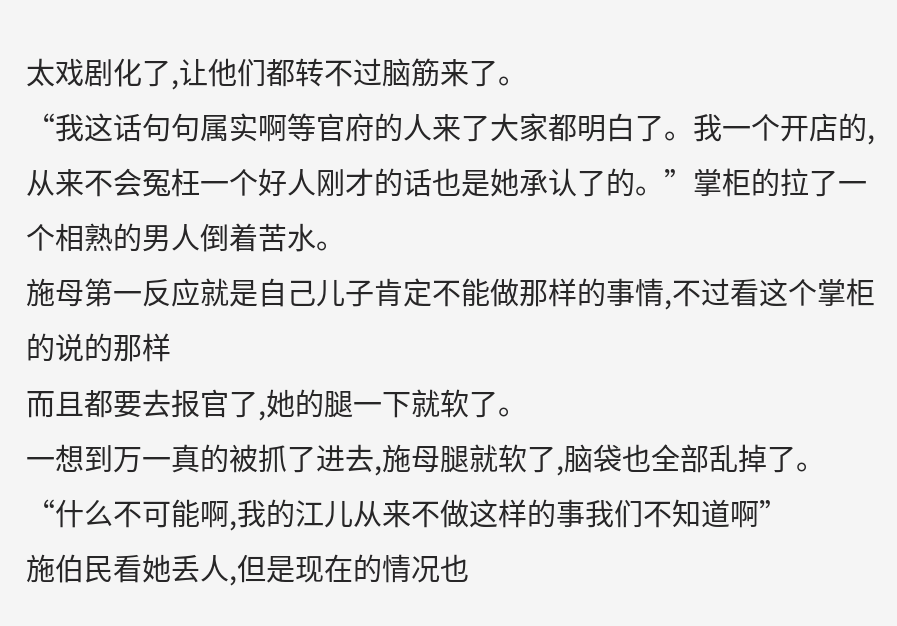太戏剧化了,让他们都转不过脑筋来了。
“我这话句句属实啊等官府的人来了大家都明白了。我一个开店的,从来不会冤枉一个好人刚才的话也是她承认了的。”掌柜的拉了一个相熟的男人倒着苦水。
施母第一反应就是自己儿子肯定不能做那样的事情,不过看这个掌柜的说的那样
而且都要去报官了,她的腿一下就软了。
一想到万一真的被抓了进去,施母腿就软了,脑袋也全部乱掉了。
“什么不可能啊,我的江儿从来不做这样的事我们不知道啊”
施伯民看她丢人,但是现在的情况也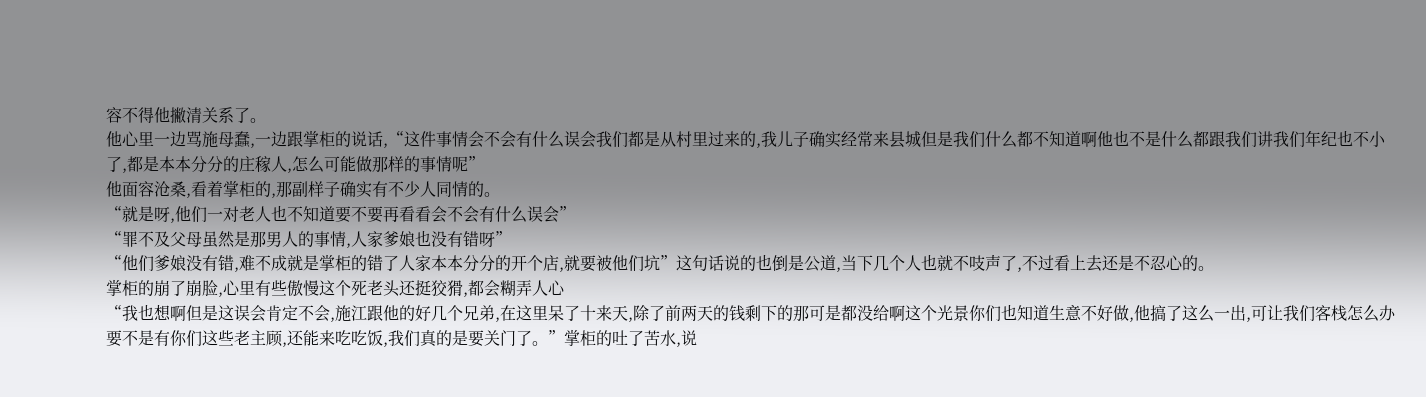容不得他撇清关系了。
他心里一边骂施母蠢,一边跟掌柜的说话,“这件事情会不会有什么误会我们都是从村里过来的,我儿子确实经常来县城但是我们什么都不知道啊他也不是什么都跟我们讲我们年纪也不小了,都是本本分分的庄稼人,怎么可能做那样的事情呢”
他面容沧桑,看着掌柜的,那副样子确实有不少人同情的。
“就是呀,他们一对老人也不知道要不要再看看会不会有什么误会”
“罪不及父母虽然是那男人的事情,人家爹娘也没有错呀”
“他们爹娘没有错,难不成就是掌柜的错了人家本本分分的开个店,就要被他们坑”这句话说的也倒是公道,当下几个人也就不吱声了,不过看上去还是不忍心的。
掌柜的崩了崩脸,心里有些傲慢这个死老头还挺狡猾,都会糊弄人心
“我也想啊但是这误会肯定不会,施江跟他的好几个兄弟,在这里呆了十来天,除了前两天的钱剩下的那可是都没给啊这个光景你们也知道生意不好做,他搞了这么一出,可让我们客栈怎么办要不是有你们这些老主顾,还能来吃吃饭,我们真的是要关门了。”掌柜的吐了苦水,说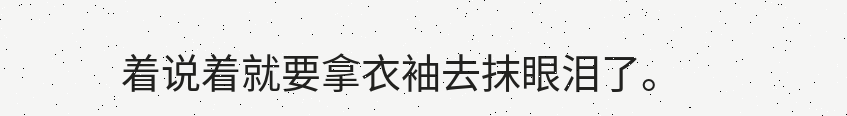着说着就要拿衣袖去抹眼泪了。